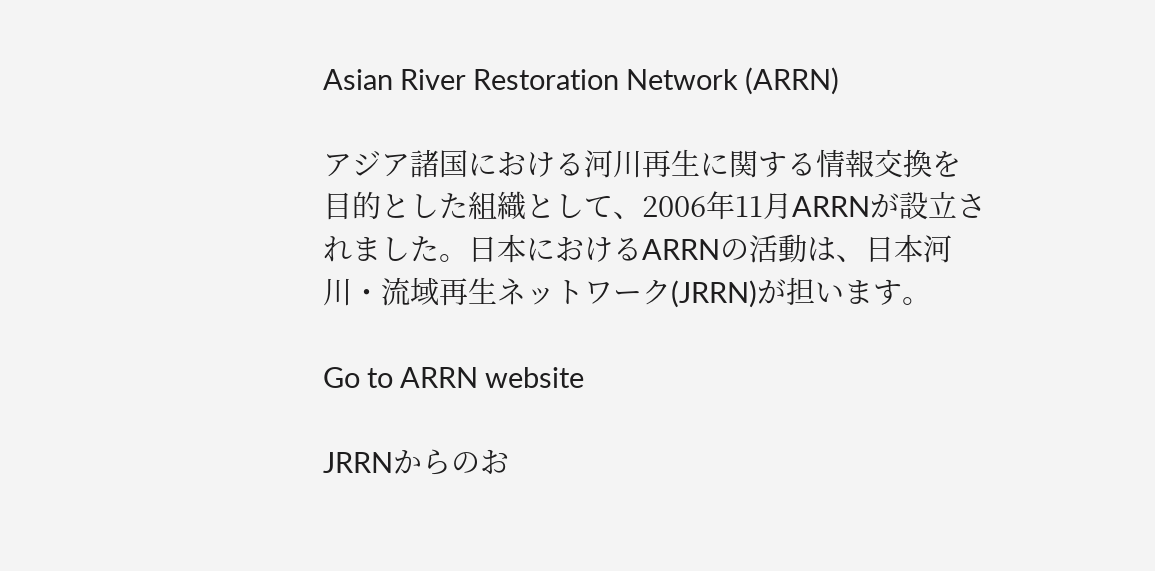Asian River Restoration Network (ARRN)

アジア諸国における河川再生に関する情報交換を目的とした組織として、2006年11月ARRNが設立されました。日本におけるARRNの活動は、日本河川・流域再生ネットワーク(JRRN)が担います。

Go to ARRN website

JRRNからのお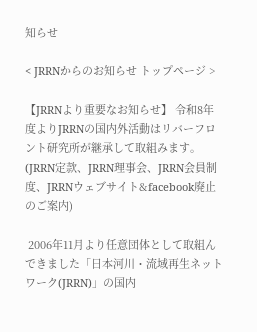知らせ

< JRRNからのお知らせ トップページ >

【JRRNより重要なお知らせ】 令和8年度よりJRRNの国内外活動はリバーフロント研究所が継承して取組みます。(JRRN定款、JRRN理事会、JRRN会員制度、JRRNウェブサイト&facebook廃止のご案内)

 2006年11月より任意団体として取組んできました「日本河川・流域再生ネットワーク(JRRN)」の国内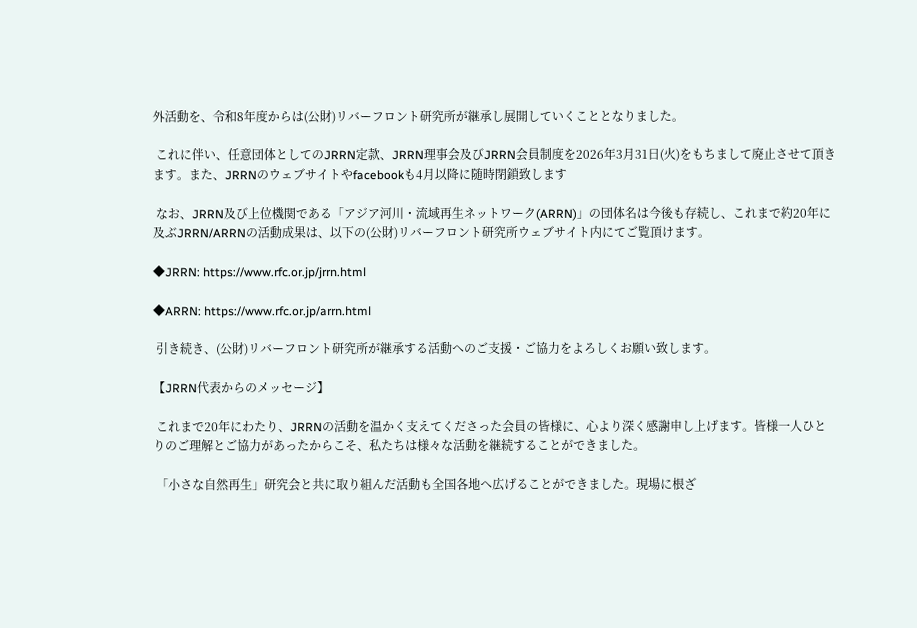外活動を、令和8年度からは(公財)リバーフロント研究所が継承し展開していくこととなりました。

 これに伴い、任意団体としてのJRRN定款、JRRN理事会及びJRRN会員制度を2026年3月31日(火)をもちまして廃止させて頂きます。また、JRRNのウェブサイトやfacebookも4月以降に随時閉鎖致します

 なお、JRRN及び上位機関である「アジア河川・流域再生ネットワーク(ARRN)」の団体名は今後も存続し、これまで約20年に及ぶJRRN/ARRNの活動成果は、以下の(公財)リバーフロント研究所ウェブサイト内にてご覧頂けます。

◆JRRN: https://www.rfc.or.jp/jrrn.html

◆ARRN: https://www.rfc.or.jp/arrn.html

 引き続き、(公財)リバーフロント研究所が継承する活動へのご支援・ご協力をよろしくお願い致します。

【JRRN代表からのメッセージ】

 これまで20年にわたり、JRRNの活動を温かく支えてくださった会員の皆様に、心より深く感謝申し上げます。皆様一人ひとりのご理解とご協力があったからこそ、私たちは様々な活動を継続することができました。

 「小さな自然再生」研究会と共に取り組んだ活動も全国各地へ広げることができました。現場に根ざ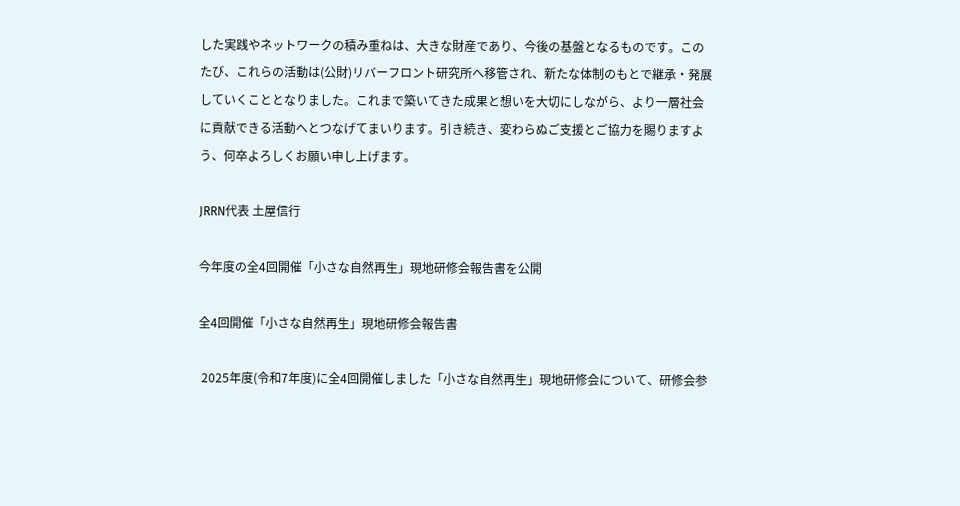した実践やネットワークの積み重ねは、大きな財産であり、今後の基盤となるものです。このたび、これらの活動は(公財)リバーフロント研究所へ移管され、新たな体制のもとで継承・発展していくこととなりました。これまで築いてきた成果と想いを大切にしながら、より一層社会に貢献できる活動へとつなげてまいります。引き続き、変わらぬご支援とご協力を賜りますよう、何卒よろしくお願い申し上げます。

JRRN代表 土屋信行

今年度の全4回開催「小さな自然再生」現地研修会報告書を公開

全4回開催「小さな自然再生」現地研修会報告書

 2025年度(令和7年度)に全4回開催しました「小さな自然再生」現地研修会について、研修会参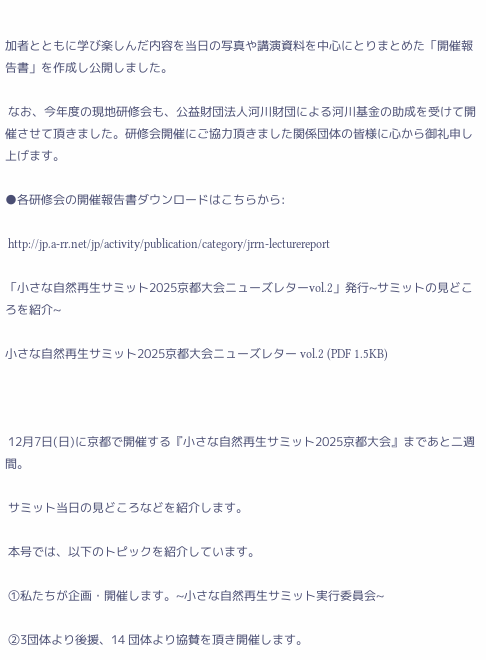加者とともに学び楽しんだ内容を当日の写真や講演資料を中心にとりまとめた「開催報告書」を作成し公開しました。

 なお、今年度の現地研修会も、公益財団法人河川財団による河川基⾦の助成を受けて開催させて頂きました。研修会開催にご協⼒頂きました関係団体の皆様に心から御礼申し上げます。

●各研修会の開催報告書ダウンロードはこちらから:

 http://jp.a-rr.net/jp/activity/publication/category/jrrn-lecturereport

「小さな自然再生サミット2025京都大会ニューズレターvol.2」発行~サミットの見どころを紹介~

小さな自然再生サミット2025京都大会ニューズレター vol.2 (PDF 1.5KB)



 12月7日(日)に京都で開催する『小さな自然再生サミット2025京都大会』まであと二週間。

 サミット当日の見どころなどを紹介します。

 本号では、以下のトピックを紹介しています。

 ①私たちが企画・開催します。~小さな自然再生サミット実⾏委員会~

 ②3団体より後援、14 団体より協賛を頂き開催します。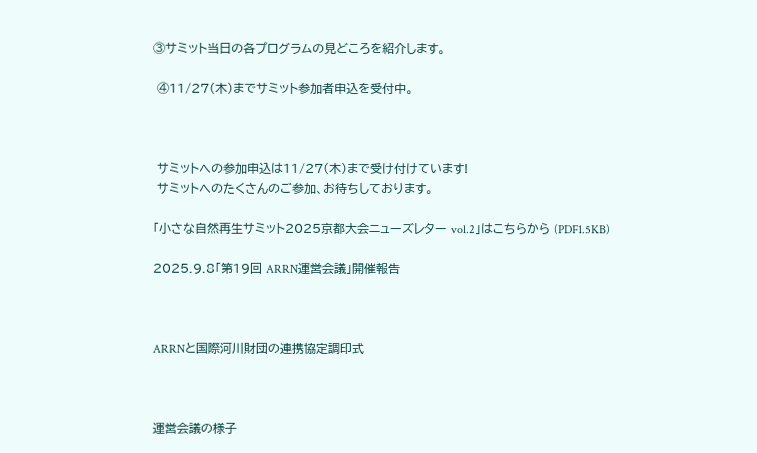③サミット当日の各プログラムの見どころを紹介します。

 ④11/27(木)までサミット参加者申込を受付中。



 サミットへの参加申込は11/27(木)まで受け付けています!
 サミットへのたくさんのご参加、お待ちしております。

「小さな自然再生サミット2025京都大会ニューズレター vol.2」はこちらから (PDF1.5KB)

2025.9.8「第19回 ARRN運営会議」開催報告



ARRNと国際河川財団の連携協定調印式



運営会議の様子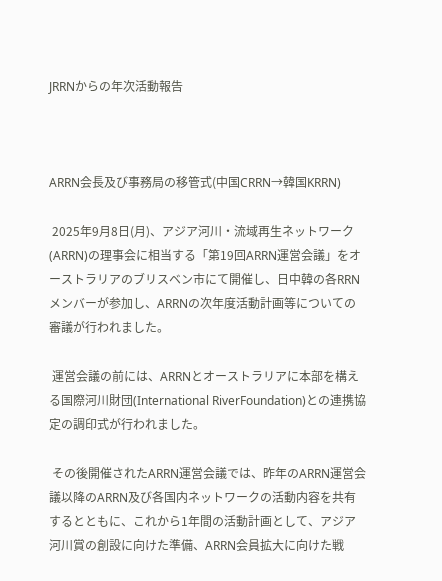JRRNからの年次活動報告



ARRN会長及び事務局の移管式(中国CRRN→韓国KRRN)

 2025年9月8日(月)、アジア河川・流域再生ネットワーク(ARRN)の理事会に相当する「第19回ARRN運営会議」をオーストラリアのブリスベン市にて開催し、日中韓の各RRNメンバーが参加し、ARRNの次年度活動計画等についての審議が行われました。

 運営会議の前には、ARRNとオーストラリアに本部を構える国際河川財団(International RiverFoundation)との連携協定の調印式が行われました。

 その後開催されたARRN運営会議では、昨年のARRN運営会議以降のARRN及び各国内ネットワークの活動内容を共有するとともに、これから1年間の活動計画として、アジア河川賞の創設に向けた準備、ARRN会員拡大に向けた戦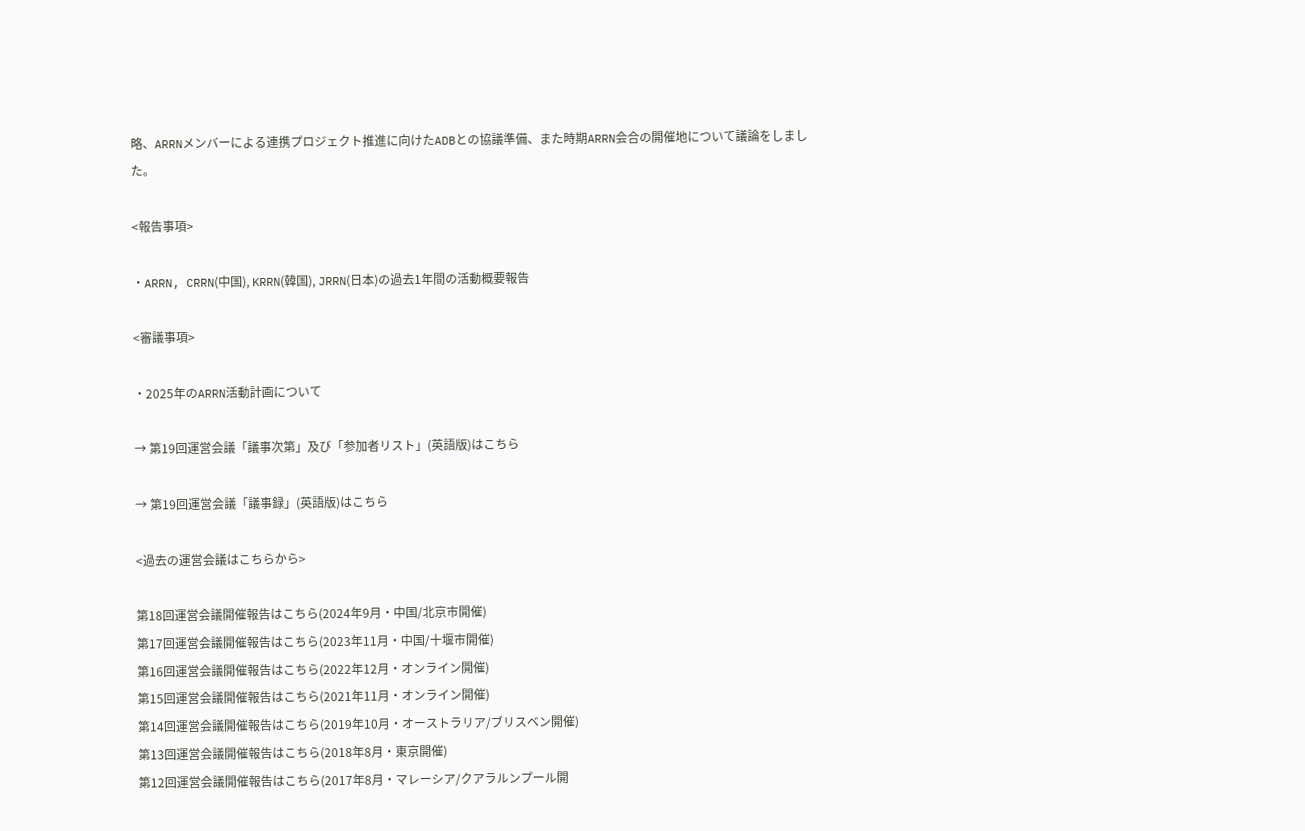略、ARRNメンバーによる連携プロジェクト推進に向けたADBとの協議準備、また時期ARRN会合の開催地について議論をしました。

<報告事項>

・ARRN, CRRN(中国), KRRN(韓国), JRRN(日本)の過去1年間の活動概要報告

<審議事項>

・2025年のARRN活動計画について

→ 第19回運営会議「議事次第」及び「参加者リスト」(英語版)はこちら

→ 第19回運営会議「議事録」(英語版)はこちら

<過去の運営会議はこちらから>

第18回運営会議開催報告はこちら(2024年9月・中国/北京市開催)
第17回運営会議開催報告はこちら(2023年11月・中国/十堰市開催)
第16回運営会議開催報告はこちら(2022年12月・オンライン開催)
第15回運営会議開催報告はこちら(2021年11月・オンライン開催)
第14回運営会議開催報告はこちら(2019年10月・オーストラリア/ブリスベン開催)
第13回運営会議開催報告はこちら(2018年8月・東京開催)
第12回運営会議開催報告はこちら(2017年8月・マレーシア/クアラルンプール開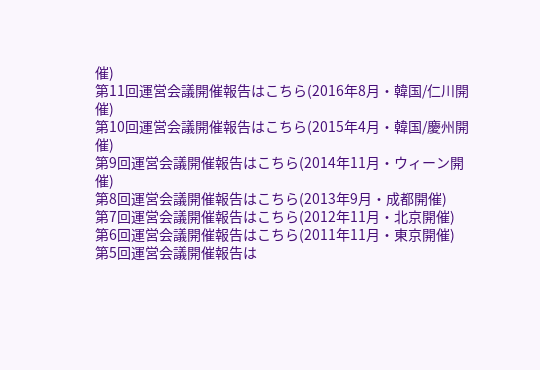催)
第11回運営会議開催報告はこちら(2016年8月・韓国/仁川開催)
第10回運営会議開催報告はこちら(2015年4月・韓国/慶州開催)
第9回運営会議開催報告はこちら(2014年11月・ウィーン開催)
第8回運営会議開催報告はこちら(2013年9月・成都開催)
第7回運営会議開催報告はこちら(2012年11月・北京開催)
第6回運営会議開催報告はこちら(2011年11月・東京開催)
第5回運営会議開催報告は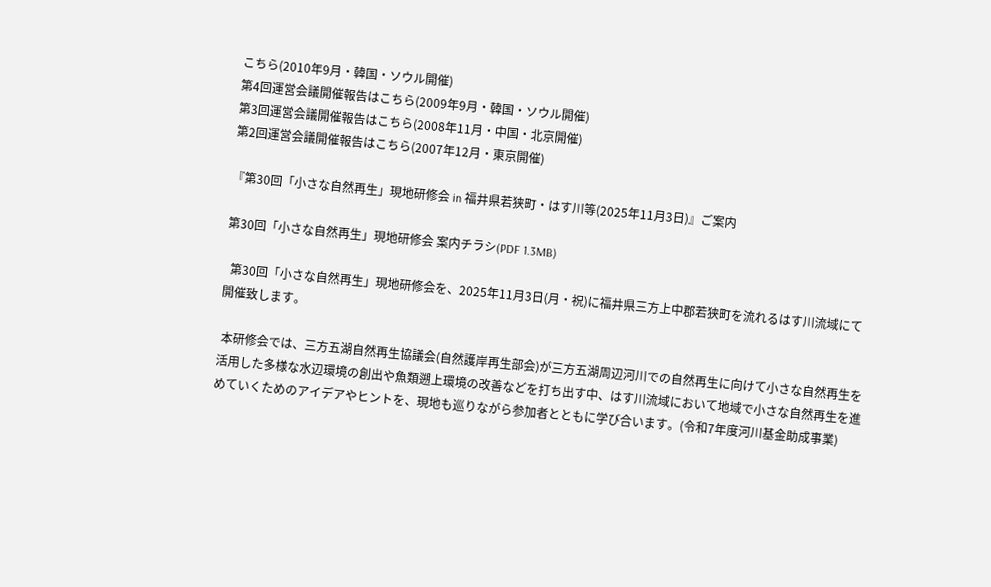こちら(2010年9月・韓国・ソウル開催)
第4回運営会議開催報告はこちら(2009年9月・韓国・ソウル開催)
第3回運営会議開催報告はこちら(2008年11月・中国・北京開催)
第2回運営会議開催報告はこちら(2007年12月・東京開催)

『第30回「小さな自然再生」現地研修会 in 福井県若狭町・はす川等(2025年11月3日)』ご案内

第30回「小さな自然再生」現地研修会 案内チラシ(PDF 1.3MB)

  第30回「小さな自然再生」現地研修会を、2025年11月3日(月・祝)に福井県三方上中郡若狭町を流れるはす川流域にて開催致します。

 本研修会では、三方五湖自然再生協議会(自然護岸再生部会)が三方五湖周辺河川での自然再生に向けて小さな自然再生を活用した多様な水辺環境の創出や魚類遡上環境の改善などを打ち出す中、はす川流域において地域で小さな自然再生を進めていくためのアイデアやヒントを、現地も巡りながら参加者とともに学び合います。(令和7年度河川基金助成事業)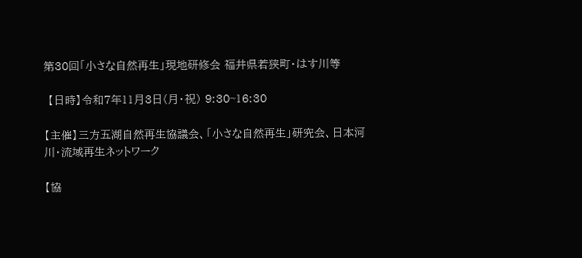第30回「小さな自然再生」現地研修会 福井県若狭町・はす川等

 【日時】令和7年11月3日(月・祝) 9:30~16:30

【主催】三方五湖自然再生協議会、「小さな自然再生」研究会、日本河川・流域再生ネットワーク

【協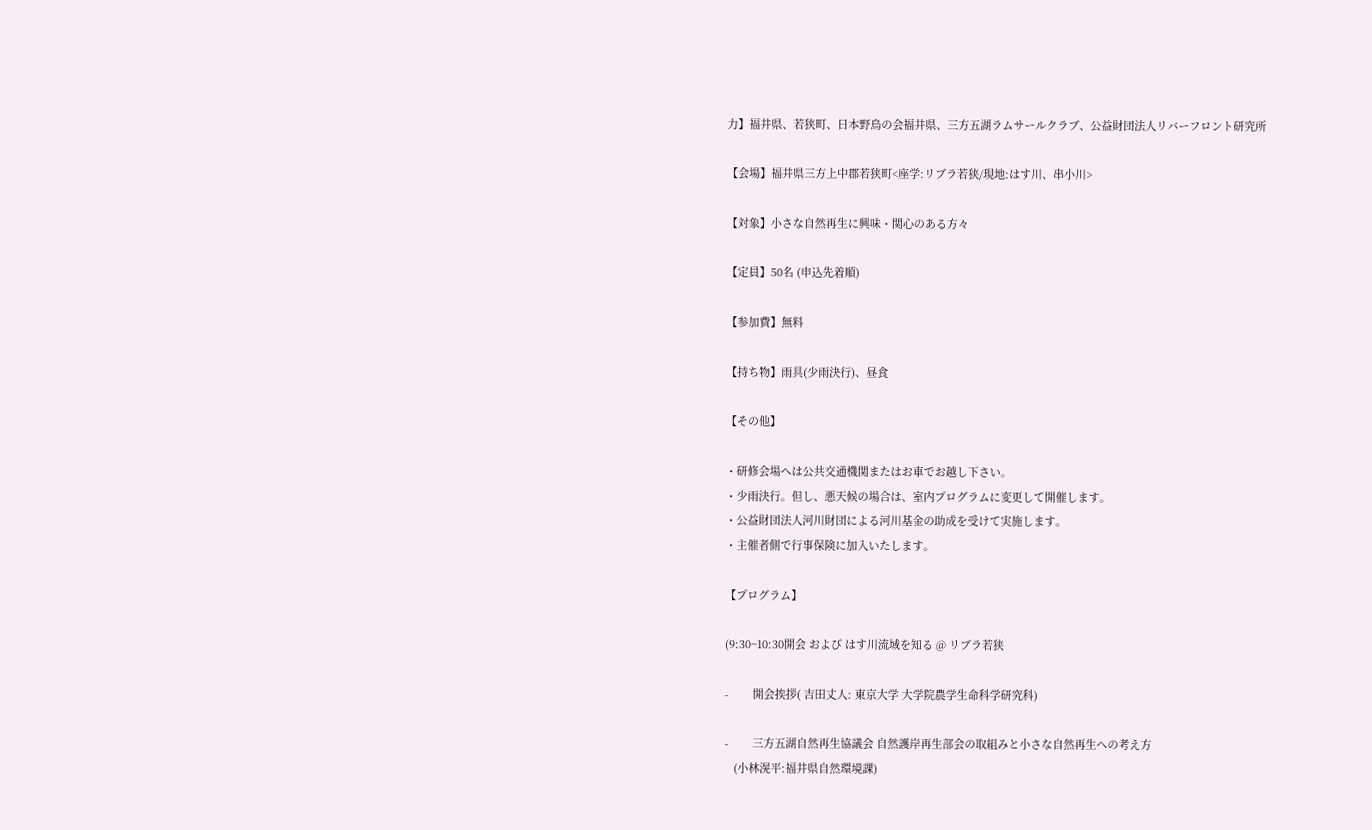力】福井県、若狭町、日本野鳥の会福井県、三方五湖ラムサールクラブ、公益財団法人リバーフロント研究所

【会場】福井県三方上中郡若狭町<座学:リブラ若狭/現地:はす川、串小川>

【対象】小さな自然再生に興味・関心のある方々

【定員】50名 (申込先着順)

【参加費】無料

【持ち物】雨具(少雨決行)、昼食

【その他】

・研修会場へは公共交通機関またはお車でお越し下さい。
・少雨決行。但し、悪天候の場合は、室内プログラムに変更して開催します。
・公益財団法人河川財団による河川基金の助成を受けて実施します。
・主催者側で行事保険に加入いたします。

【プログラム】

(9:30~10:30開会 および はす川流域を知る @ リブラ若狭

-        開会挨拶( 吉田丈人: 東京大学 大学院農学生命科学研究科)

-        三方五湖自然再生協議会 自然護岸再生部会の取組みと小さな自然再生への考え方
   (小林滉平:福井県自然環境課)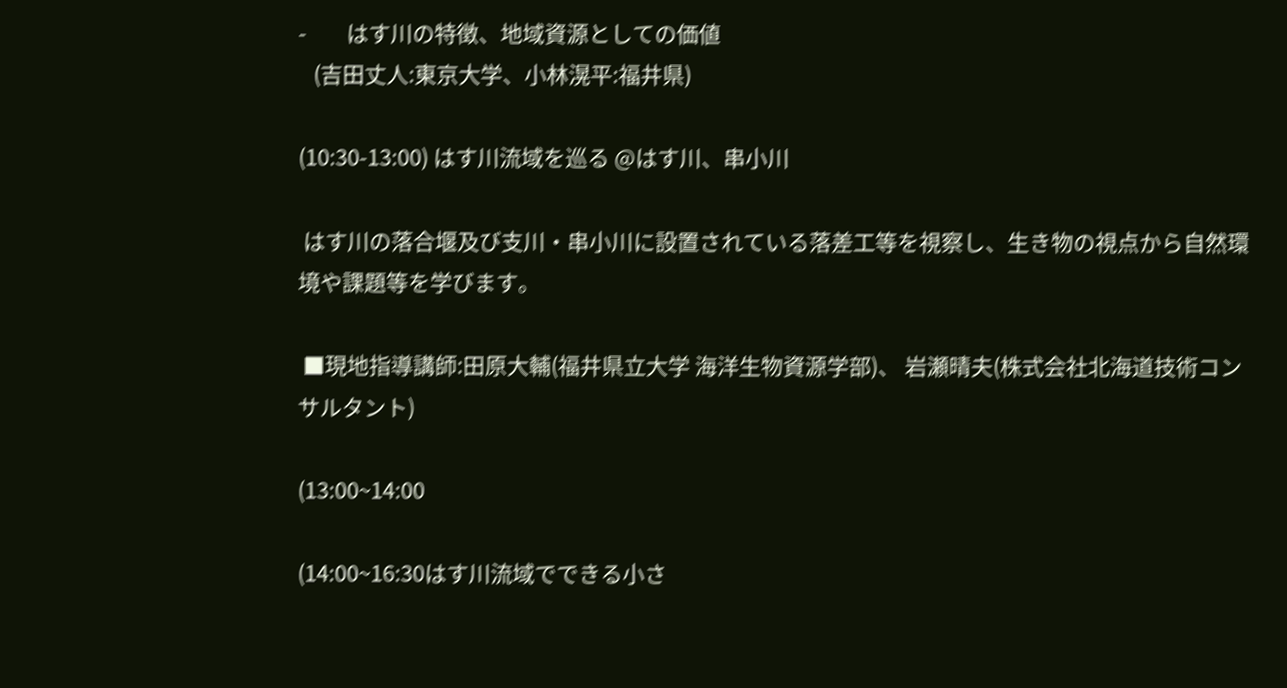-        はす川の特徴、地域資源としての価値
   (吉田丈人:東京大学、小林滉平:福井県)

(10:30-13:00) はす川流域を巡る @はす川、串小川

 はす川の落合堰及び支川・串小川に設置されている落差工等を視察し、生き物の視点から自然環境や課題等を学びます。

 ■現地指導講師:田原大輔(福井県立大学 海洋生物資源学部)、 岩瀬晴夫(株式会社北海道技術コンサルタント)

(13:00~14:00

(14:00~16:30はす川流域でできる小さ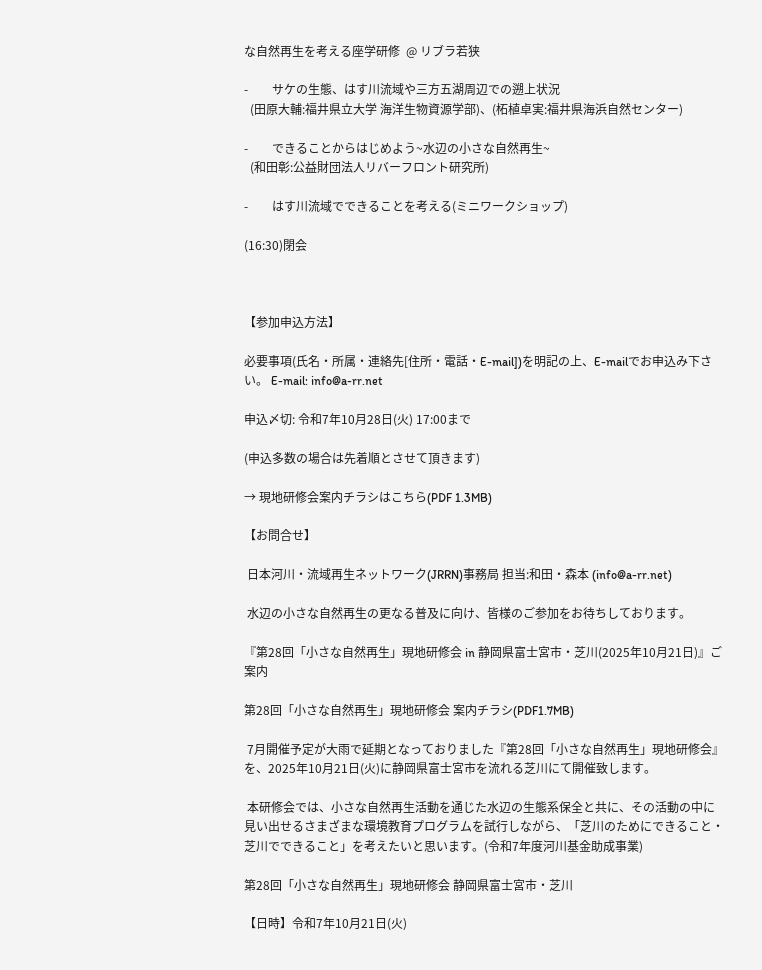な自然再生を考える座学研修  @ リブラ若狭

-        サケの⽣態、はす川流域や三方五湖周辺での遡上状況
  (田原大輔:福井県立大学 海洋生物資源学部)、(柘植卓実:福井県海浜自然センター)

-        できることからはじめよう~水辺の小さな自然再生~
  (和田彰:公益財団法人リバーフロント研究所)

-        はす川流域でできることを考える(ミニワークショップ)

(16:30)閉会



【参加申込方法】

必要事項(氏名・所属・連絡先[住所・電話・E-mail])を明記の上、E-mailでお申込み下さい。 E-mail: info@a-rr.net

申込〆切: 令和7年10月28日(火) 17:00まで

(申込多数の場合は先着順とさせて頂きます)

→ 現地研修会案内チラシはこちら(PDF 1.3MB)

【お問合せ】

 日本河川・流域再生ネットワーク(JRRN)事務局 担当:和田・森本 (info@a-rr.net)

 水辺の小さな自然再生の更なる普及に向け、皆様のご参加をお待ちしております。

『第28回「小さな自然再生」現地研修会 in 静岡県富士宮市・芝川(2025年10月21日)』ご案内

第28回「小さな自然再生」現地研修会 案内チラシ(PDF1.7MB)

 7月開催予定が大雨で延期となっておりました『第28回「小さな自然再生」現地研修会』を、2025年10月21日(火)に静岡県富士宮市を流れる芝川にて開催致します。

 本研修会では、小さな自然再生活動を通じた水辺の生態系保全と共に、その活動の中に見い出せるさまざまな環境教育プログラムを試行しながら、「芝川のためにできること・芝川でできること」を考えたいと思います。(令和7年度河川基金助成事業)

第28回「小さな自然再生」現地研修会 静岡県富士宮市・芝川

【日時】令和7年10月21日(火)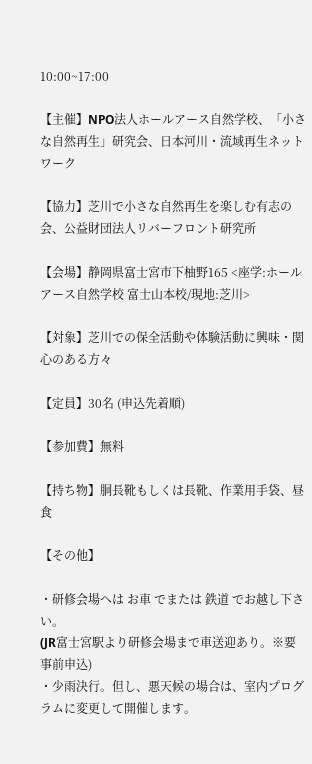10:00~17:00

【主催】NPO法人ホールアース自然学校、「小さな自然再生」研究会、日本河川・流域再生ネットワーク

【協力】芝川で小さな自然再生を楽しむ有志の会、公益財団法人リバーフロント研究所

【会場】静岡県富士宮市下柚野165 <座学:ホールアース自然学校 富士山本校/現地:芝川>

【対象】芝川での保全活動や体験活動に興味・関心のある方々

【定員】30名 (申込先着順)

【参加費】無料

【持ち物】胴長靴もしくは長靴、作業用手袋、昼食

【その他】

・研修会場へは お車 でまたは 鉄道 でお越し下さい。
(JR富士宮駅より研修会場まで車送迎あり。※要事前申込)
・少雨決行。但し、悪天候の場合は、室内プログラムに変更して開催します。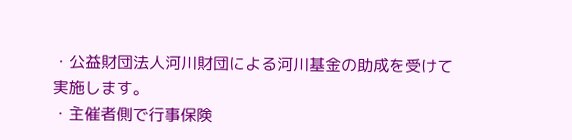・公益財団法人河川財団による河川基金の助成を受けて実施します。
・主催者側で行事保険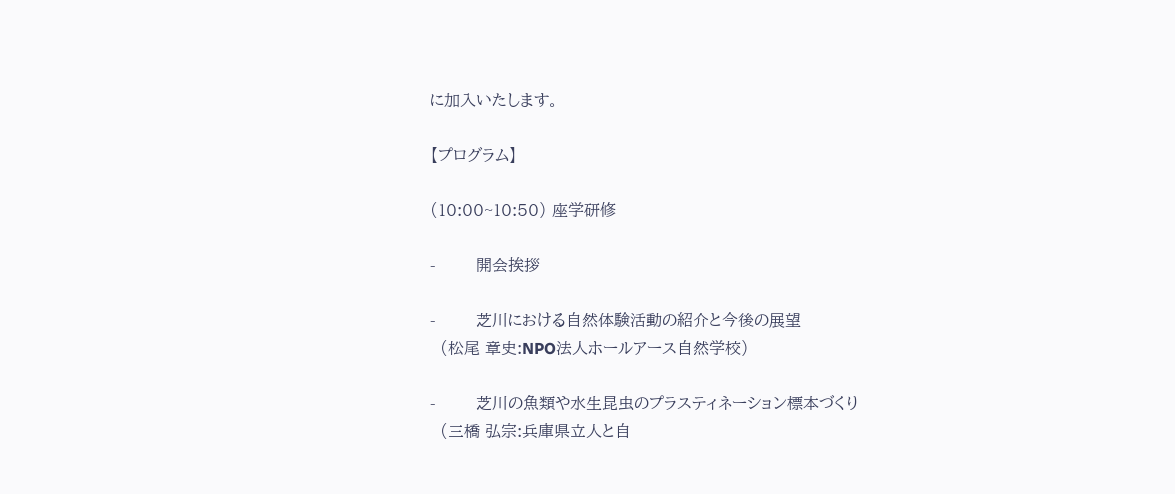に加入いたします。

【プログラム】

(10:00~10:50) 座学研修

-        開会挨拶

-        芝川における自然体験活動の紹介と今後の展望
  (松尾 章史:NPO法人ホールアース自然学校)

-        芝川の魚類や水生昆虫のプラスティネーション標本づくり
  (三橋 弘宗:兵庫県立人と自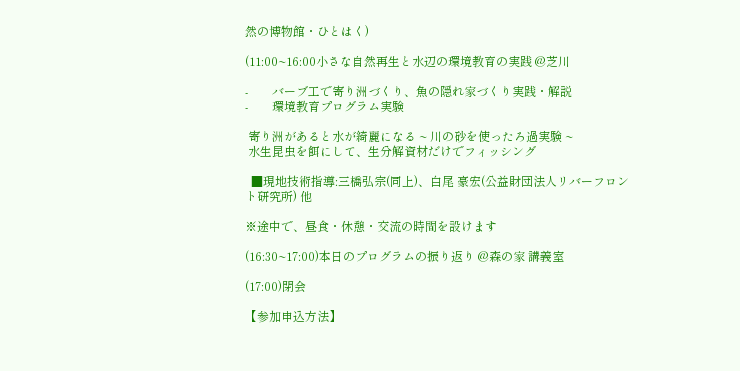然の博物館・ひとはく)

(11:00~16:00小さな自然再生と水辺の環境教育の実践 @芝川

-        バーブ工で寄り洲づくり、魚の隠れ家づくり実践・解説
-        環境教育プログラム実験

 寄り洲があると水が綺麗になる ~ 川の砂を使ったろ過実験 ~
 水生昆虫を餌にして、生分解資材だけでフィッシング

  ■現地技術指導:三橋弘宗(同上)、白尾 豪宏(公益財団法人リバーフロント研究所) 他

※途中で、昼食・休憩・交流の時間を設けます

(16:30~17:00)本日のプログラムの振り返り @森の家 講義室

(17:00)閉会

【参加申込方法】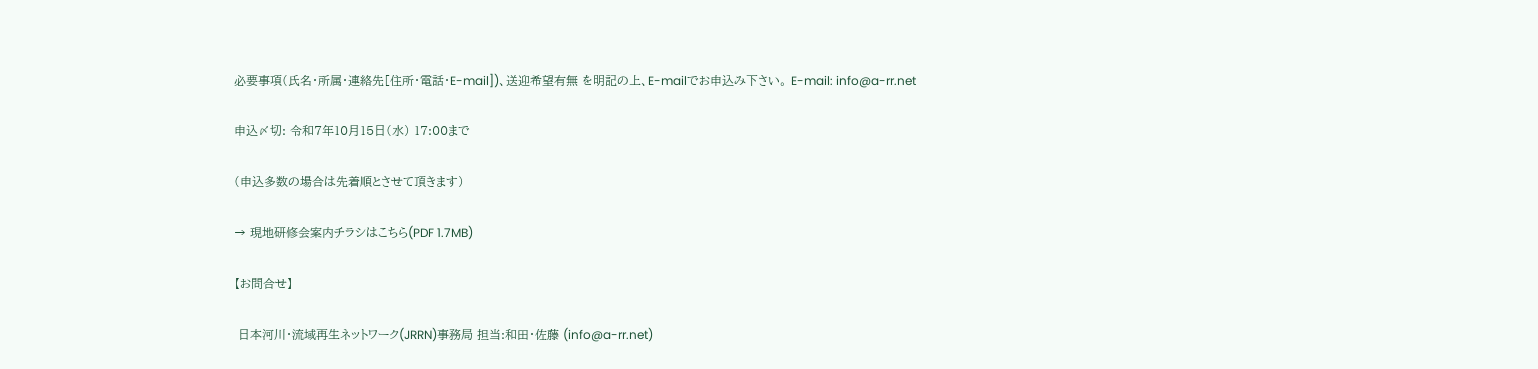必要事項(氏名・所属・連絡先[住所・電話・E-mail])、送迎希望有無 を明記の上、E-mailでお申込み下さい。 E-mail: info@a-rr.net

申込〆切: 令和7年10月15日(水) 17:00まで

(申込多数の場合は先着順とさせて頂きます)

→ 現地研修会案内チラシはこちら(PDF 1.7MB)

【お問合せ】

 日本河川・流域再生ネットワーク(JRRN)事務局 担当:和田・佐藤 (info@a-rr.net)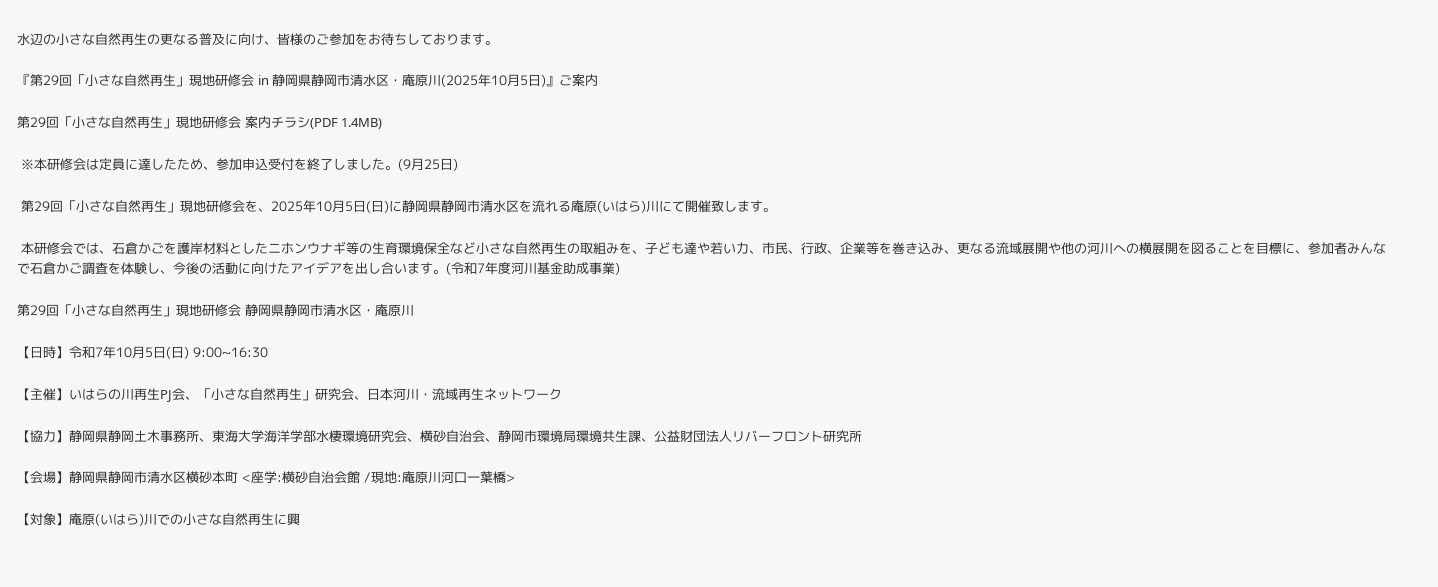水辺の小さな自然再生の更なる普及に向け、皆様のご参加をお待ちしております。

『第29回「小さな自然再生」現地研修会 in 静岡県静岡市清水区・庵原川(2025年10月5日)』ご案内

第29回「小さな自然再生」現地研修会 案内チラシ(PDF 1.4MB)

 ※本研修会は定員に達したため、参加申込受付を終了しました。(9月25日)

 第29回「小さな自然再生」現地研修会を、2025年10月5日(日)に静岡県静岡市清水区を流れる庵原(いはら)川にて開催致します。

 本研修会では、石倉かごを護岸材料としたニホンウナギ等の生育環境保全など小さな自然再生の取組みを、子ども達や若い力、市民、行政、企業等を巻き込み、更なる流域展開や他の河川への横展開を図ることを目標に、参加者みんなで石倉かご調査を体験し、今後の活動に向けたアイデアを出し合います。(令和7年度河川基金助成事業)

第29回「小さな自然再生」現地研修会 静岡県静岡市清水区・庵原川

【日時】令和7年10月5日(日) 9:00~16:30

【主催】いはらの川再生PJ会、「小さな自然再生」研究会、日本河川・流域再生ネットワーク

【協力】静岡県静岡土木事務所、東海大学海洋学部水棲環境研究会、横砂自治会、静岡市環境局環境共生課、公益財団法人リバーフロント研究所

【会場】静岡県静岡市清水区横砂本町 <座学:横砂自治会館 /現地:庵原川河口一葉橋>

【対象】庵原(いはら)川での小さな自然再生に興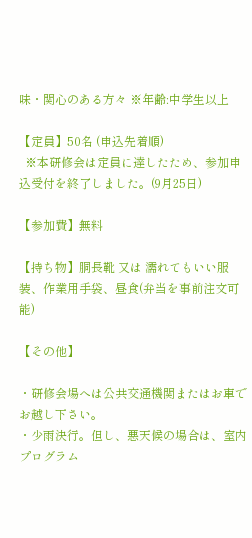味・関心のある方々 ※年齢:中学生以上

【定員】50名 (申込先着順)
  ※本研修会は定員に達したため、参加申込受付を終了しました。(9月25日)

【参加費】無料

【持ち物】胴長靴 又は 濡れてもいい服装、作業用手袋、昼食(弁当を事前注文可能)

【その他】

・研修会場へは公共交通機関またはお車でお越し下さい。
・少雨決行。但し、悪天候の場合は、室内プログラム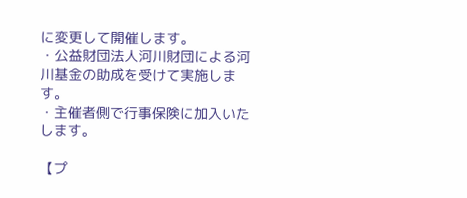に変更して開催します。
・公益財団法人河川財団による河川基金の助成を受けて実施します。
・主催者側で行事保険に加入いたします。

【プ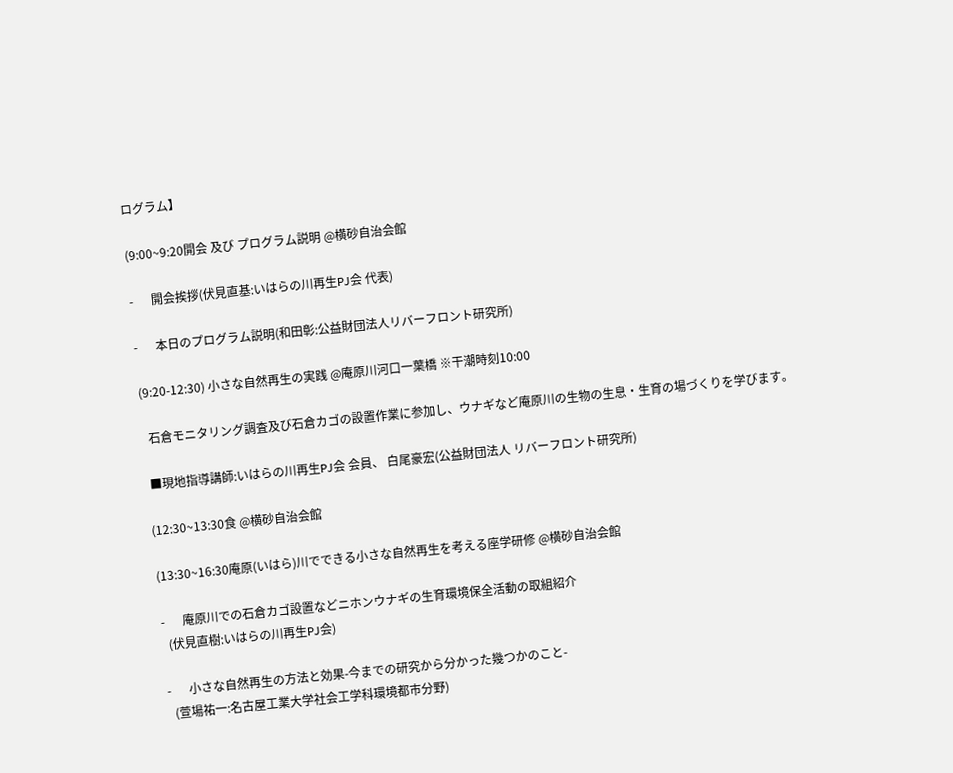ログラム】

(9:00~9:20開会 及び プログラム説明 @横砂自治会館

-      開会挨拶(伏見直基:いはらの川再生PJ会 代表)

-      本日のプログラム説明(和田彰:公益財団法人リバーフロント研究所)

(9:20-12:30) 小さな自然再生の実践 @庵原川河口一葉橋 ※干潮時刻10:00

  石倉モニタリング調査及び石倉カゴの設置作業に参加し、ウナギなど庵原川の生物の生息・生育の場づくりを学びます。

 ■現地指導講師:いはらの川再生PJ会 会員、 白尾豪宏(公益財団法人 リバーフロント研究所)

(12:30~13:30食 @横砂自治会館

(13:30~16:30庵原(いはら)川でできる小さな自然再生を考える座学研修 @横砂自治会館

-      庵原川での石倉カゴ設置などニホンウナギの生育環境保全活動の取組紹介
  (伏見直樹:いはらの川再生PJ会)

-      小さな自然再⽣の方法と効果-今までの研究から分かった幾つかのこと-
  (萱場祐一:名古屋工業大学社会工学科環境都市分野)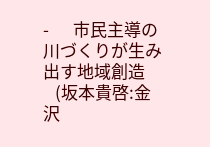-      市⺠主導の川づくりが⽣み出す地域創造
   (坂本貴啓:金沢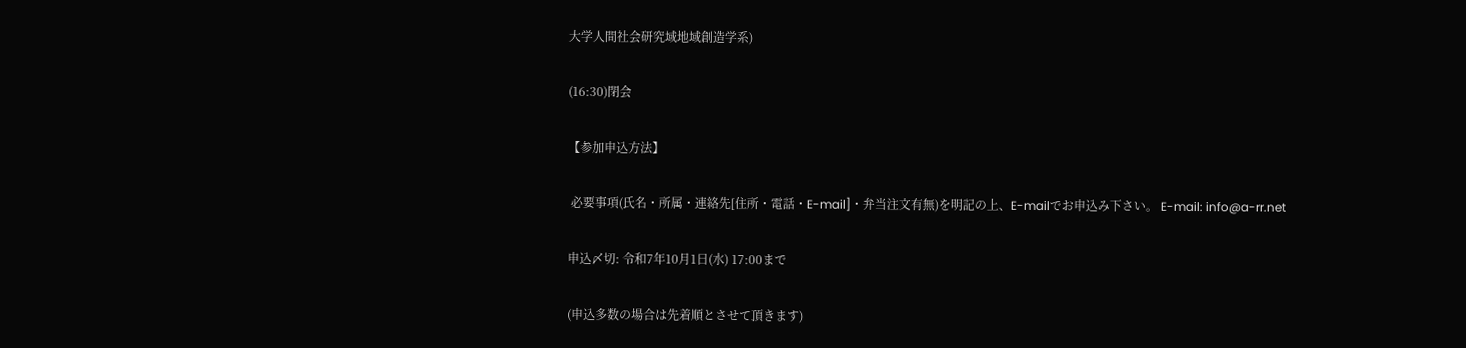大学人間社会研究域地域創造学系)

(16:30)閉会

【参加申込方法】

 必要事項(氏名・所属・連絡先[住所・電話・E-mail]・弁当注文有無)を明記の上、E-mailでお申込み下さい。 E-mail: info@a-rr.net

申込〆切: 令和7年10月1日(水) 17:00まで

(申込多数の場合は先着順とさせて頂きます)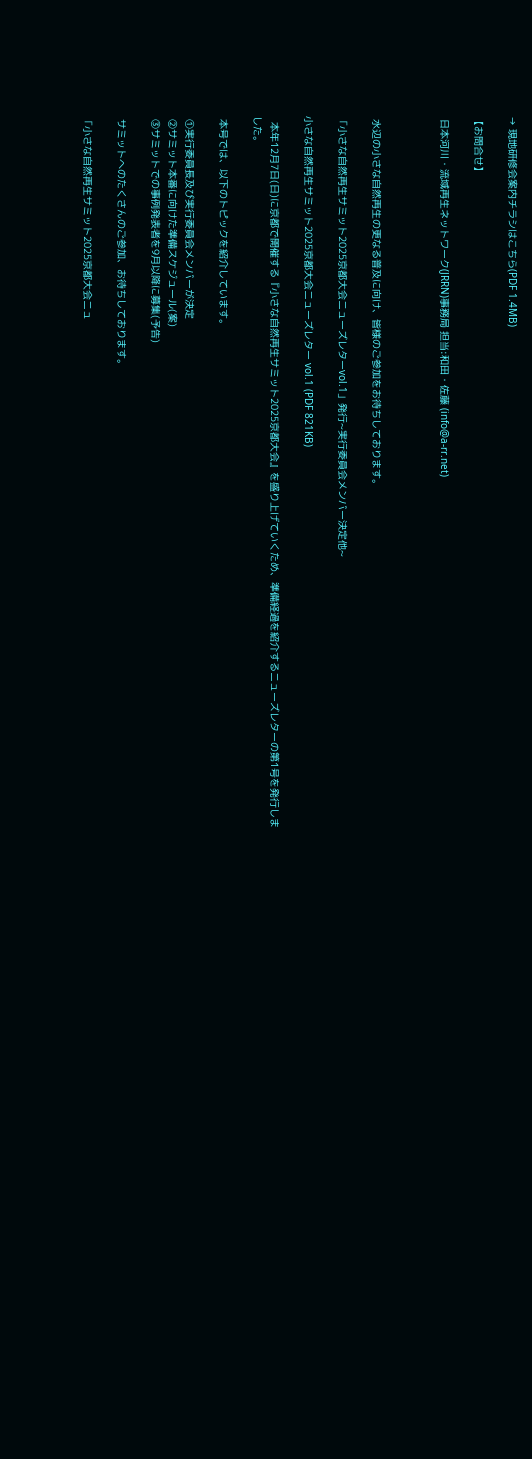→ 現地研修会案内チラシはこちら(PDF 1.4MB)

【お問合せ】

 日本河川・流域再生ネットワーク(JRRN)事務局 担当:和田・佐藤 (info@a-rr.net)



 水辺の小さな自然再生の更なる普及に向け、皆様のご参加をお待ちしております。

「小さな自然再生サミット2025京都大会ニューズレターvol.1」発行~実行委員会メンバー決定他~

小さな自然再生サミット2025京都大会ニューズレター vol.1 (PDF 821KB)

  本年12月7日(日)に京都で開催する『小さな自然再生サミット2025京都大会』を盛り上げていくため、準備経過を紹介するニューズレターの第1号を発行しました。

 本号では、以下のトピックを紹介しています。

 ①実行委員長及び実行委員会メンバーが決定
 ②サミット本番に向けた準備スケジュール(案)
 ③サミットでの事例発表者を9月以降に募集(予告)

 サミットへのたくさんのご参加、お待ちしております。

「小さな自然再生サミット2025京都大会ニュ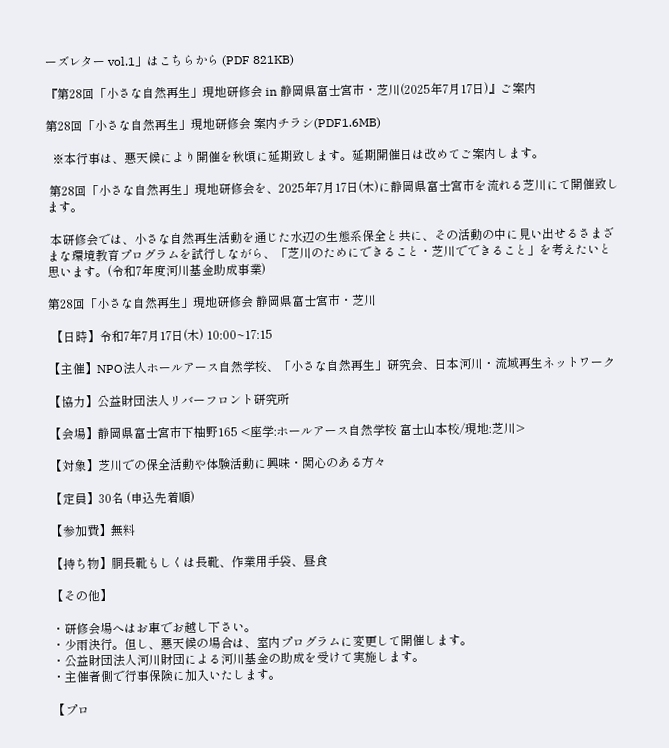ーズレター vol.1」はこちらから (PDF 821KB)

『第28回「小さな自然再生」現地研修会 in 静岡県富士宮市・芝川(2025年7月17日)』ご案内

第28回「小さな自然再生」現地研修会 案内チラシ(PDF1.6MB)

  ※本行事は、悪天候により開催を秋頃に延期致します。延期開催日は改めてご案内します。

 第28回「小さな自然再生」現地研修会を、2025年7月17日(木)に静岡県富士宮市を流れる芝川にて開催致します。

 本研修会では、小さな自然再生活動を通じた水辺の生態系保全と共に、その活動の中に見い出せるさまざまな環境教育プログラムを試行しながら、「芝川のためにできること・芝川でできること」を考えたいと思います。(令和7年度河川基金助成事業)

第28回「小さな自然再生」現地研修会 静岡県富士宮市・芝川

 【日時】令和7年7月17日(木) 10:00~17:15

【主催】NPO法人ホールアース自然学校、「小さな自然再生」研究会、日本河川・流域再生ネットワーク

【協力】公益財団法人リバーフロント研究所

【会場】静岡県富士宮市下柚野165 <座学:ホールアース自然学校 富士山本校/現地:芝川>

【対象】芝川での保全活動や体験活動に興味・関心のある方々

【定員】30名 (申込先着順)

【参加費】無料

【持ち物】胴長靴もしくは長靴、作業用手袋、昼食

【その他】

・研修会場へはお車でお越し下さい。
・少雨決行。但し、悪天候の場合は、室内プログラムに変更して開催します。
・公益財団法人河川財団による河川基金の助成を受けて実施します。
・主催者側で行事保険に加入いたします。

【プロ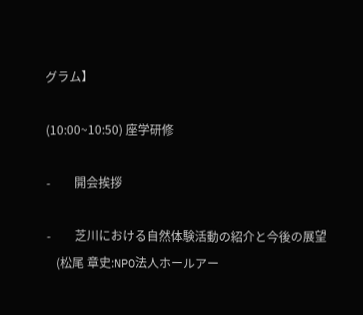グラム】

(10:00~10:50) 座学研修

-        開会挨拶

-        芝川における自然体験活動の紹介と今後の展望
   (松尾 章史:NPO法人ホールアー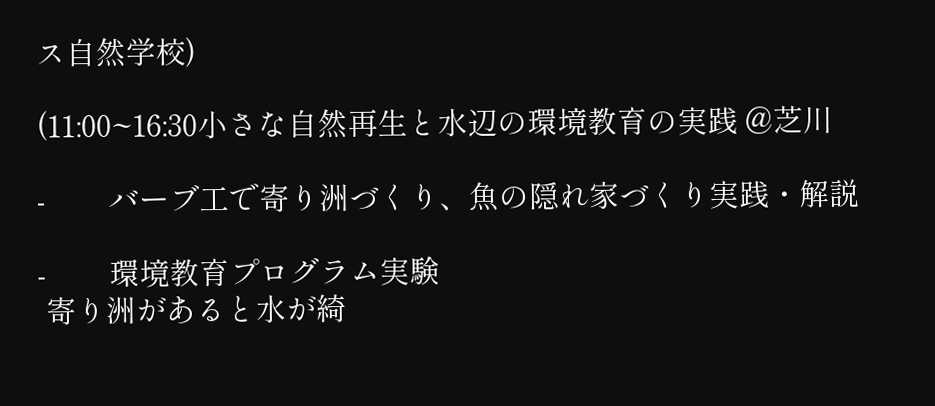ス自然学校)

(11:00~16:30小さな自然再生と水辺の環境教育の実践 @芝川

-        バーブ工で寄り洲づくり、魚の隠れ家づくり実践・解説

-        環境教育プログラム実験
 寄り洲があると水が綺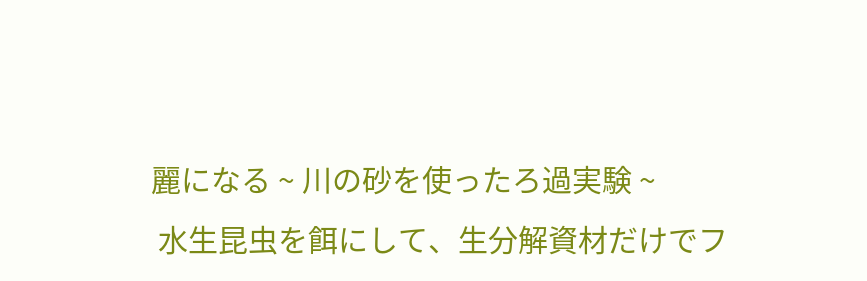麗になる ~ 川の砂を使ったろ過実験 ~
 水生昆虫を餌にして、生分解資材だけでフ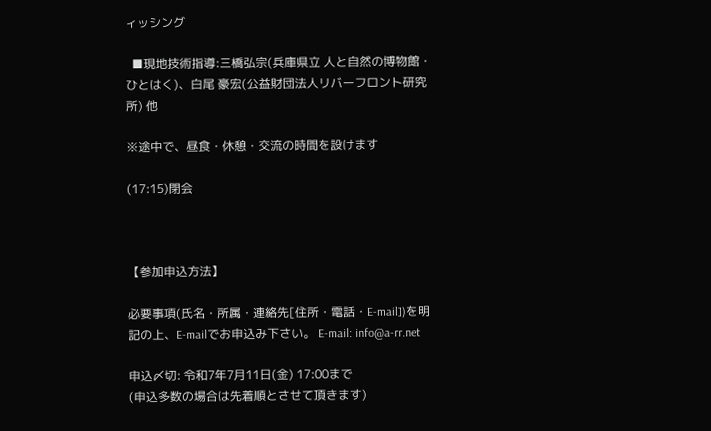ィッシング

  ■現地技術指導:三橋弘宗(兵庫県立 人と自然の博物館・ひとはく)、白尾 豪宏(公益財団法人リバーフロント研究所) 他

※途中で、昼食・休憩・交流の時間を設けます

(17:15)閉会



【参加申込方法】

必要事項(氏名・所属・連絡先[住所・電話・E-mail])を明記の上、E-mailでお申込み下さい。 E-mail: info@a-rr.net

申込〆切: 令和7年7月11日(金) 17:00まで
(申込多数の場合は先着順とさせて頂きます)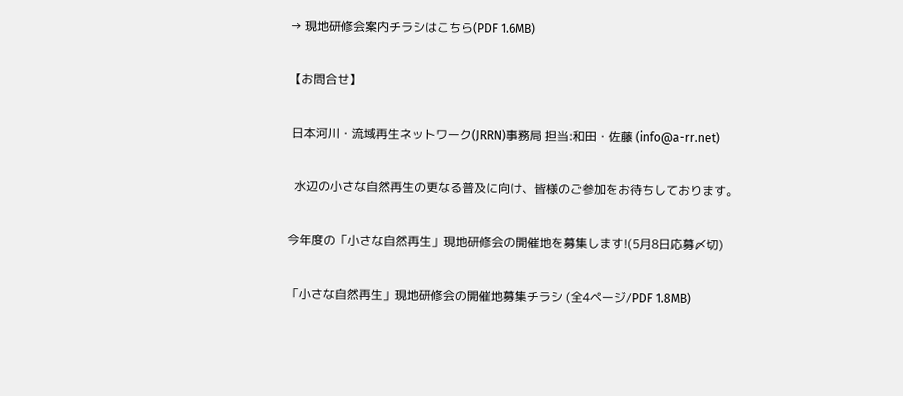→ 現地研修会案内チラシはこちら(PDF 1.6MB)

【お問合せ】

 日本河川・流域再生ネットワーク(JRRN)事務局 担当:和田・佐藤 (info@a-rr.net)

  水辺の小さな自然再生の更なる普及に向け、皆様のご参加をお待ちしております。

今年度の「小さな自然再生」現地研修会の開催地を募集します!(5月8日応募〆切)

「小さな自然再生」現地研修会の開催地募集チラシ (全4ページ/PDF 1.8MB)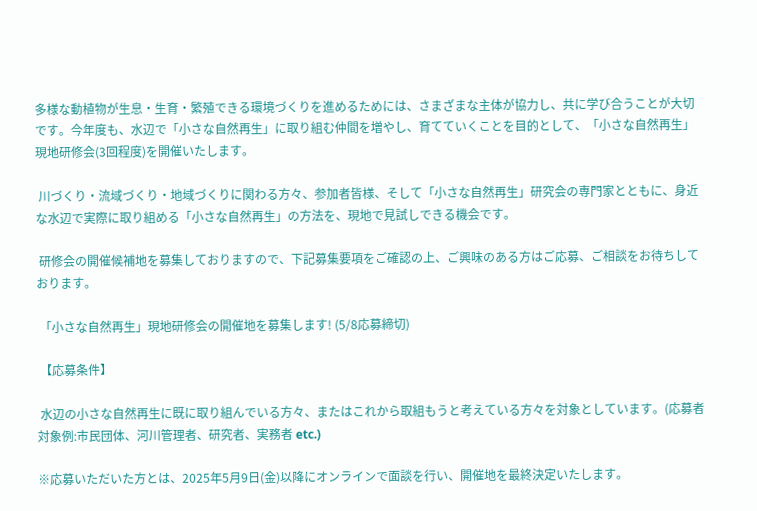多様な動植物が⽣息・⽣育・繁殖できる環境づくりを進めるためには、さまざまな主体が協力し、共に学び合うことが大切です。今年度も、水辺で「小さな自然再生」に取り組む仲間を増やし、育てていくことを目的として、「小さな自然再生」現地研修会(3回程度)を開催いたします。

 川づくり・流域づくり・地域づくりに関わる方々、参加者皆様、そして「小さな自然再生」研究会の専門家とともに、身近な水辺で実際に取り組める「小さな自然再生」の方法を、現地で見試しできる機会です。

 研修会の開催候補地を募集しておりますので、下記募集要項をご確認の上、ご興味のある方はご応募、ご相談をお待ちしております。

 「小さな自然再生」現地研修会の開催地を募集します! (5/8応募締切)

 【応募条件】

 水辺の小さな自然再生に既に取り組んでいる方々、またはこれから取組もうと考えている方々を対象としています。(応募者対象例:市民団体、河川管理者、研究者、実務者 etc.)

※応募いただいた方とは、2025年5月9日(金)以降にオンラインで面談を行い、開催地を最終決定いたします。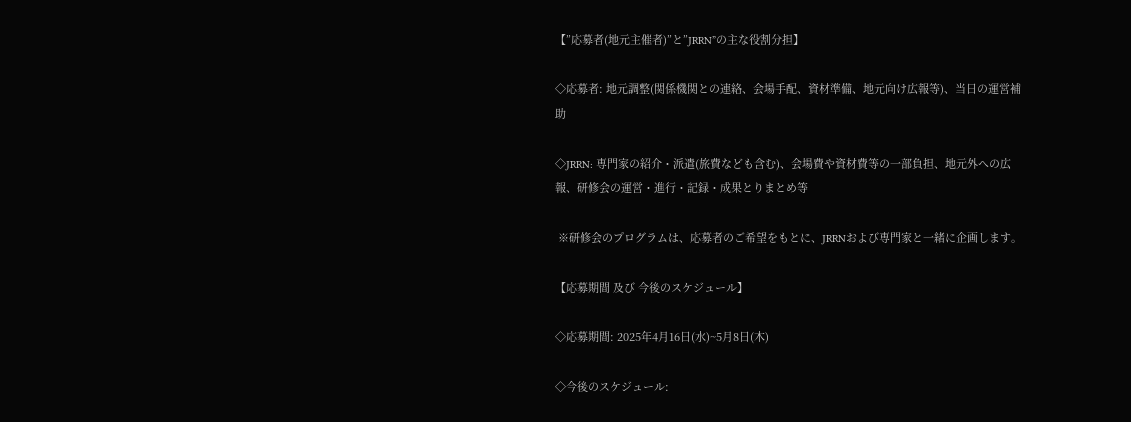【”応募者(地元主催者)”と”JRRN”の主な役割分担】

◇応募者: 地元調整(関係機関との連絡、会場手配、資材準備、地元向け広報等)、当日の運営補助

◇JRRN: 専門家の紹介・派遣(旅費なども含む)、会場費や資材費等の一部負担、地元外への広報、研修会の運営・進行・記録・成果とりまとめ等

 ※研修会のプログラムは、応募者のご希望をもとに、JRRNおよび専門家と一緒に企画します。

【応募期間 及び 今後のスケジュール】

◇応募期間: 2025年4月16日(水)~5月8日(木)

◇今後のスケジュール: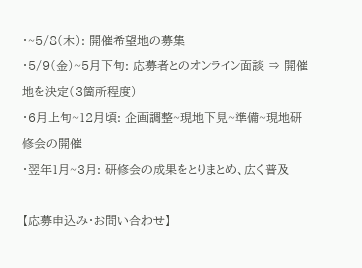・~5/8(木): 開催希望地の募集
・5/9(金)~5月下旬: 応募者とのオンライン面談 ⇒ 開催地を決定(3箇所程度)
・6月上旬~12月頃: 企画調整~現地下見~準備~現地研修会の開催
・翌年1月~3月: 研修会の成果をとりまとめ、広く普及

【応募申込み・お問い合わせ】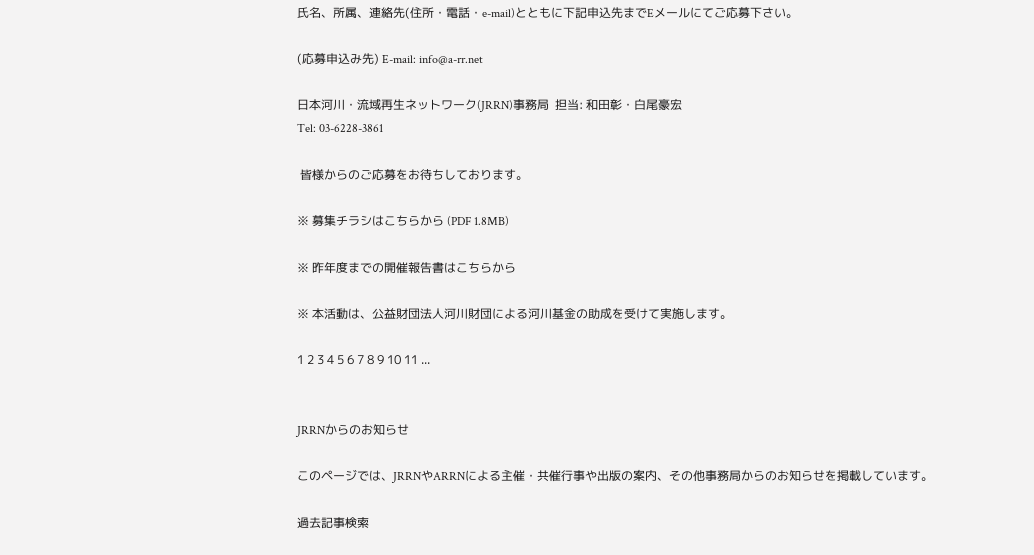氏名、所属、連絡先(住所・電話・e-mail)とともに下記申込先までEメールにてご応募下さい。

(応募申込み先) E-mail: info@a-rr.net

日本河川・流域再生ネットワーク(JRRN)事務局  担当: 和田彰・白尾豪宏
Tel: 03-6228-3861

 皆様からのご応募をお待ちしております。

※ 募集チラシはこちらから (PDF 1.8MB)

※ 昨年度までの開催報告書はこちらから

※ 本活動は、公益財団法人河川財団による河川基金の助成を受けて実施します。

1 2 3 4 5 6 7 8 9 10 11 ...


JRRNからのお知らせ

このページでは、JRRNやARRNによる主催・共催行事や出版の案内、その他事務局からのお知らせを掲載しています。

過去記事検索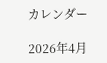カレンダー

2026年4月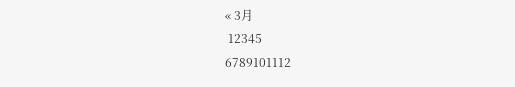« 3月
 12345
6789101112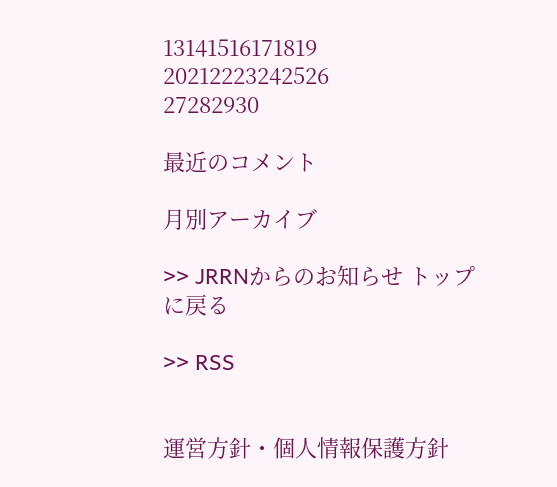13141516171819
20212223242526
27282930

最近のコメント

月別アーカイブ

>> JRRNからのお知らせ トップに戻る

>> RSS


運営方針・個人情報保護方針